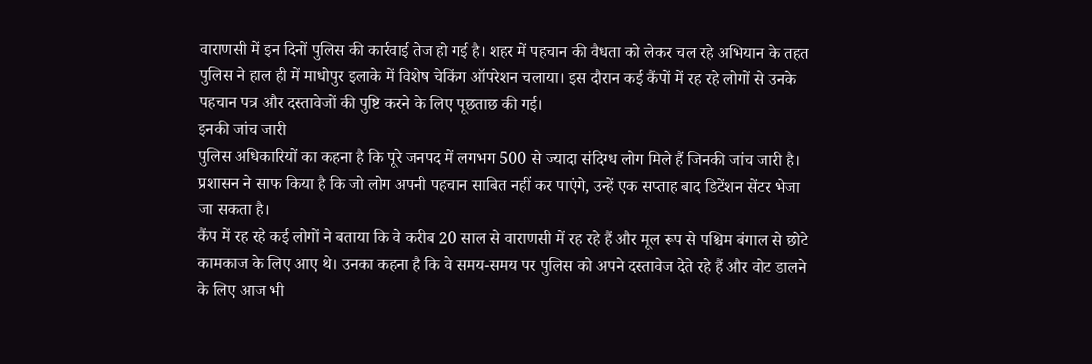वाराणसी में इन दिनों पुलिस की कार्रवाई तेज हो गई है। शहर में पहचान की वैधता को लेकर चल रहे अभियान के तहत पुलिस ने हाल ही में माधोपुर इलाके में विशेष चेकिंग ऑपरेशन चलाया। इस दौरान कई कैंपों में रह रहे लोगों से उनके पहचान पत्र और दस्तावेजों की पुष्टि करने के लिए पूछताछ की गई।
इनकी जांच जारी
पुलिस अधिकारियों का कहना है कि पूरे जनपद में लगभग 500 से ज्यादा संदिग्ध लोग मिले हैं जिनकी जांच जारी है। प्रशासन ने साफ किया है कि जो लोग अपनी पहचान साबित नहीं कर पाएंगे, उन्हें एक सप्ताह बाद डिटेंशन सेंटर भेजा जा सकता है।
कैंप में रह रहे कई लोगों ने बताया कि वे करीब 20 साल से वाराणसी में रह रहे हैं और मूल रूप से पश्चिम बंगाल से छोटे कामकाज के लिए आए थे। उनका कहना है कि वे समय-समय पर पुलिस को अपने दस्तावेज देते रहे हैं और वोट डालने के लिए आज भी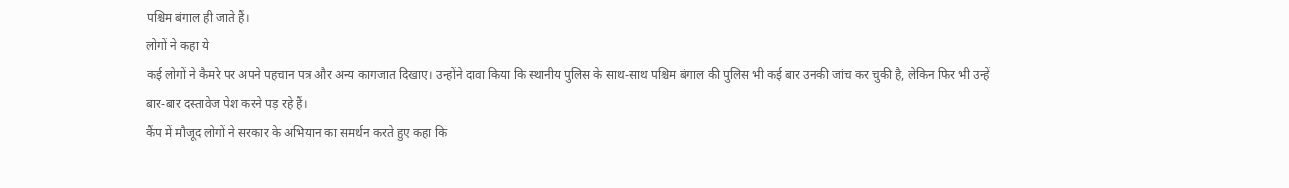पश्चिम बंगाल ही जाते हैं।
लोगों ने कहा ये
कई लोगों ने कैमरे पर अपने पहचान पत्र और अन्य कागजात दिखाए। उन्होंने दावा किया कि स्थानीय पुलिस के साथ-साथ पश्चिम बंगाल की पुलिस भी कई बार उनकी जांच कर चुकी है, लेकिन फिर भी उन्हें बार-बार दस्तावेज पेश करने पड़ रहे हैं।
कैंप में मौजूद लोगों ने सरकार के अभियान का समर्थन करते हुए कहा कि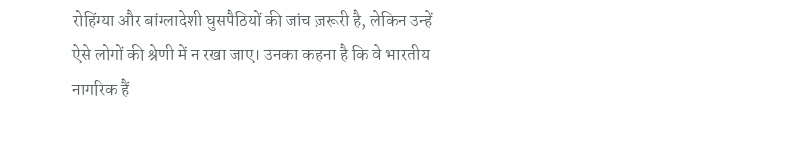रोहिंग्या और बांग्लादेशी घुसपैठियों की जांच ज़रूरी है, लेकिन उन्हें ऐसे लोगों की श्रेणी में न रखा जाए। उनका कहना है कि वे भारतीय नागरिक हैं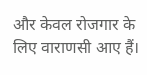और केवल रोजगार के लिए वाराणसी आए हैं।